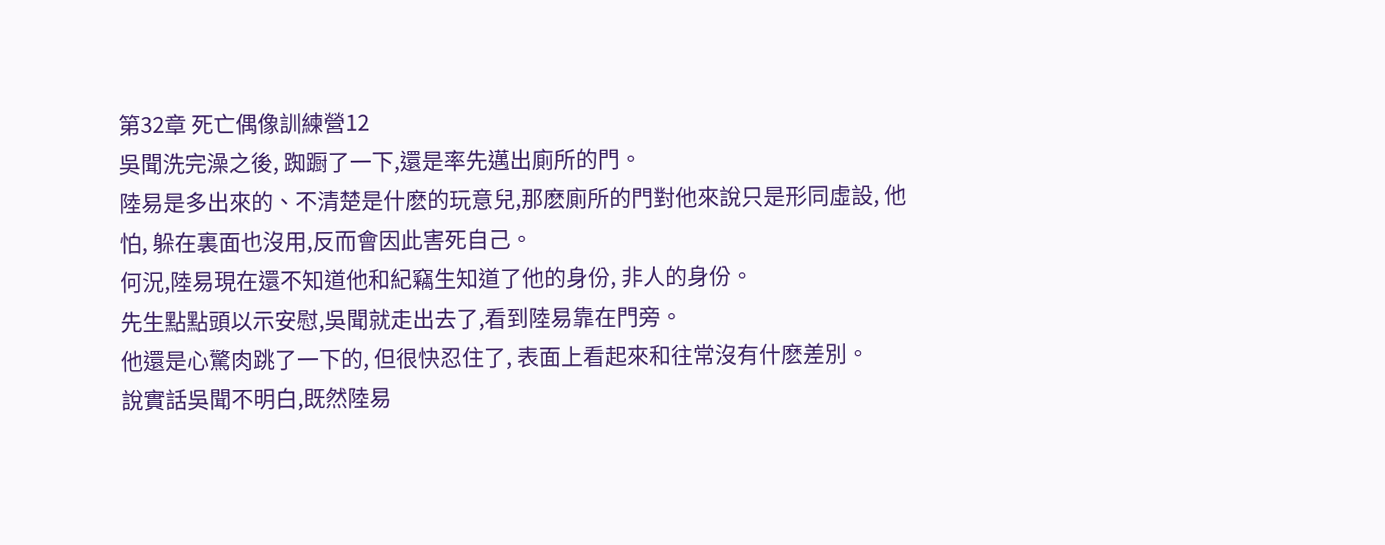第32章 死亡偶像訓練營12
吳聞洗完澡之後, 踟蹰了一下,還是率先邁出廁所的門。
陸易是多出來的、不清楚是什麽的玩意兒,那麽廁所的門對他來說只是形同虛設, 他怕, 躲在裏面也沒用,反而會因此害死自己。
何況,陸易現在還不知道他和紀竊生知道了他的身份, 非人的身份。
先生點點頭以示安慰,吳聞就走出去了,看到陸易靠在門旁。
他還是心驚肉跳了一下的, 但很快忍住了, 表面上看起來和往常沒有什麽差別。
說實話吳聞不明白,既然陸易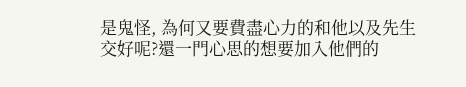是鬼怪, 為何又要費盡心力的和他以及先生交好呢?還一門心思的想要加入他們的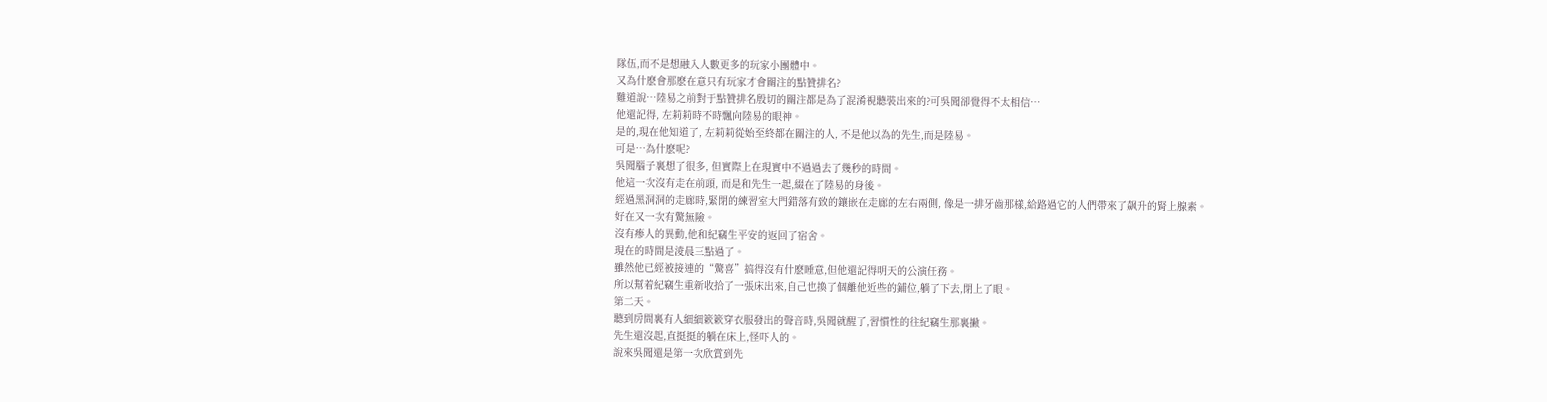隊伍,而不是想融入人數更多的玩家小團體中。
又為什麽會那麽在意只有玩家才會關注的點贊排名?
難道說…陸易之前對于點贊排名殷切的關注都是為了混淆視聽裝出來的?可吳聞卻覺得不太相信…
他還記得, 左莉莉時不時飄向陸易的眼神。
是的,現在他知道了, 左莉莉從始至終都在關注的人, 不是他以為的先生,而是陸易。
可是…為什麽呢?
吳聞腦子裏想了很多, 但實際上在現實中不過過去了幾秒的時間。
他這一次沒有走在前頭, 而是和先生一起,綴在了陸易的身後。
經過黑洞洞的走廊時,緊閉的練習室大門錯落有致的鑲嵌在走廊的左右兩側, 像是一排牙齒那樣,給路過它的人們帶來了飙升的腎上腺素。
好在又一次有驚無險。
沒有瘆人的異動,他和紀竊生平安的返回了宿舍。
現在的時間是淩晨三點過了。
雖然他已經被接連的“驚喜”搞得沒有什麽睡意,但他還記得明天的公演任務。
所以幫着紀竊生重新收拾了一張床出來,自己也換了個離他近些的鋪位,躺了下去,閉上了眼。
第二天。
聽到房間裏有人細細簌簌穿衣服發出的聲音時,吳聞就醒了,習慣性的往紀竊生那裏撇。
先生還沒起,直挺挺的躺在床上,怪吓人的。
說來吳聞還是第一次欣賞到先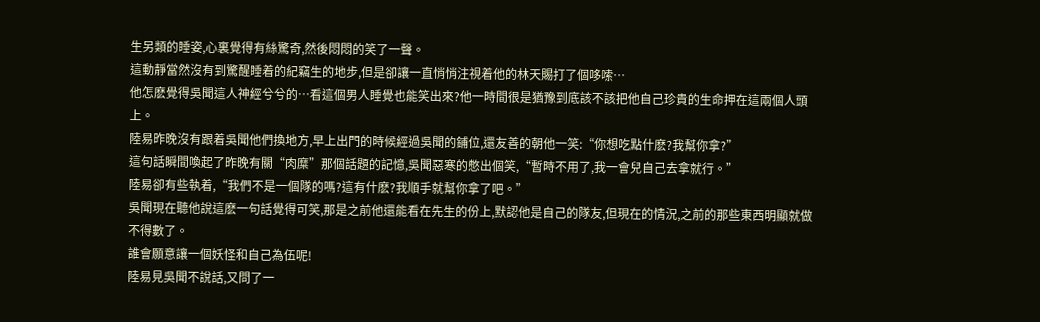生另類的睡姿,心裏覺得有絲驚奇,然後悶悶的笑了一聲。
這動靜當然沒有到驚醒睡着的紀竊生的地步,但是卻讓一直悄悄注視着他的林天賜打了個哆嗦…
他怎麽覺得吳聞這人神經兮兮的…看這個男人睡覺也能笑出來?他一時間很是猶豫到底該不該把他自己珍貴的生命押在這兩個人頭上。
陸易昨晚沒有跟着吳聞他們換地方,早上出門的時候經過吳聞的鋪位,還友善的朝他一笑:“你想吃點什麽?我幫你拿?”
這句話瞬間喚起了昨晚有關“肉糜”那個話題的記憶,吳聞惡寒的憋出個笑,“暫時不用了,我一會兒自己去拿就行。”
陸易卻有些執着,“我們不是一個隊的嗎?這有什麽?我順手就幫你拿了吧。”
吳聞現在聽他說這麽一句話覺得可笑,那是之前他還能看在先生的份上,默認他是自己的隊友,但現在的情況,之前的那些東西明顯就做不得數了。
誰會願意讓一個妖怪和自己為伍呢!
陸易見吳聞不說話,又問了一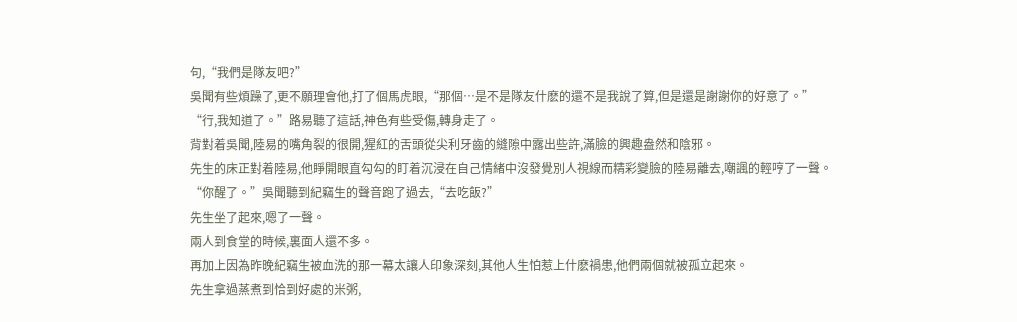句,“我們是隊友吧?”
吳聞有些煩躁了,更不願理會他,打了個馬虎眼,“那個…是不是隊友什麽的還不是我說了算,但是還是謝謝你的好意了。”
“行,我知道了。”路易聽了這話,神色有些受傷,轉身走了。
背對着吳聞,陸易的嘴角裂的很開,猩紅的舌頭從尖利牙齒的縫隙中露出些許,滿臉的興趣盎然和陰邪。
先生的床正對着陸易,他睜開眼直勾勾的盯着沉浸在自己情緒中沒發覺別人視線而精彩變臉的陸易離去,嘲諷的輕哼了一聲。
“你醒了。”吳聞聽到紀竊生的聲音跑了過去,“去吃飯?”
先生坐了起來,嗯了一聲。
兩人到食堂的時候,裏面人還不多。
再加上因為昨晚紀竊生被血洗的那一幕太讓人印象深刻,其他人生怕惹上什麽禍患,他們兩個就被孤立起來。
先生拿過蒸煮到恰到好處的米粥,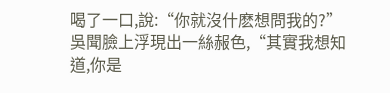喝了一口,說:“你就沒什麽想問我的?”
吳聞臉上浮現出一絲赧色,“其實我想知道,你是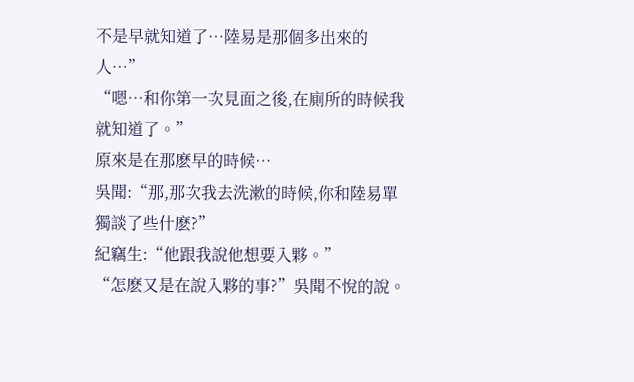不是早就知道了…陸易是那個多出來的人…”
“嗯…和你第一次見面之後,在廁所的時候我就知道了。”
原來是在那麽早的時候…
吳聞:“那,那次我去洗漱的時候,你和陸易單獨談了些什麽?”
紀竊生:“他跟我說他想要入夥。”
“怎麽又是在說入夥的事?”吳聞不悅的說。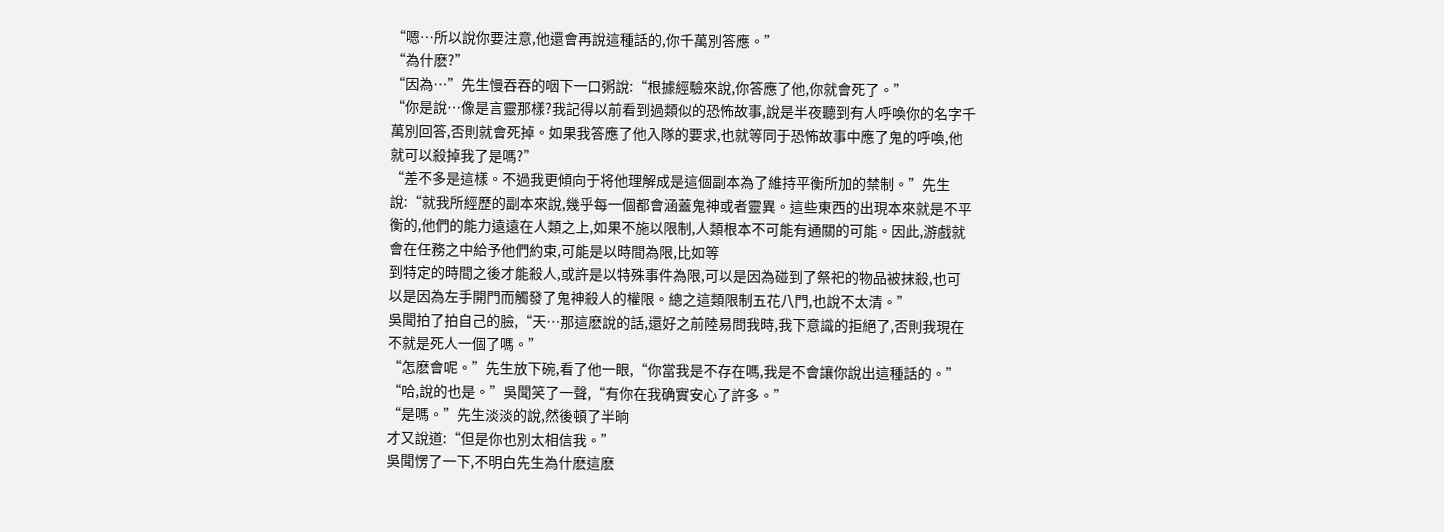“嗯…所以說你要注意,他還會再說這種話的,你千萬別答應。”
“為什麽?”
“因為…”先生慢吞吞的咽下一口粥說:“根據經驗來說,你答應了他,你就會死了。”
“你是說…像是言靈那樣?我記得以前看到過類似的恐怖故事,說是半夜聽到有人呼喚你的名字千萬別回答,否則就會死掉。如果我答應了他入隊的要求,也就等同于恐怖故事中應了鬼的呼喚,他就可以殺掉我了是嗎?”
“差不多是這樣。不過我更傾向于将他理解成是這個副本為了維持平衡所加的禁制。”先生說:“就我所經歷的副本來說,幾乎每一個都會涵蓋鬼神或者靈異。這些東西的出現本來就是不平衡的,他們的能力遠遠在人類之上,如果不施以限制,人類根本不可能有通關的可能。因此,游戲就會在任務之中給予他們約束,可能是以時間為限,比如等
到特定的時間之後才能殺人,或許是以特殊事件為限,可以是因為碰到了祭祀的物品被抹殺,也可以是因為左手開門而觸發了鬼神殺人的權限。總之這類限制五花八門,也說不太清。”
吳聞拍了拍自己的臉,“天…那這麽說的話,還好之前陸易問我時,我下意識的拒絕了,否則我現在不就是死人一個了嗎。”
“怎麽會呢。”先生放下碗,看了他一眼,“你當我是不存在嗎,我是不會讓你說出這種話的。”
“哈,說的也是。”吳聞笑了一聲,“有你在我确實安心了許多。”
“是嗎。”先生淡淡的說,然後頓了半晌
才又說道:“但是你也別太相信我。”
吳聞愣了一下,不明白先生為什麽這麽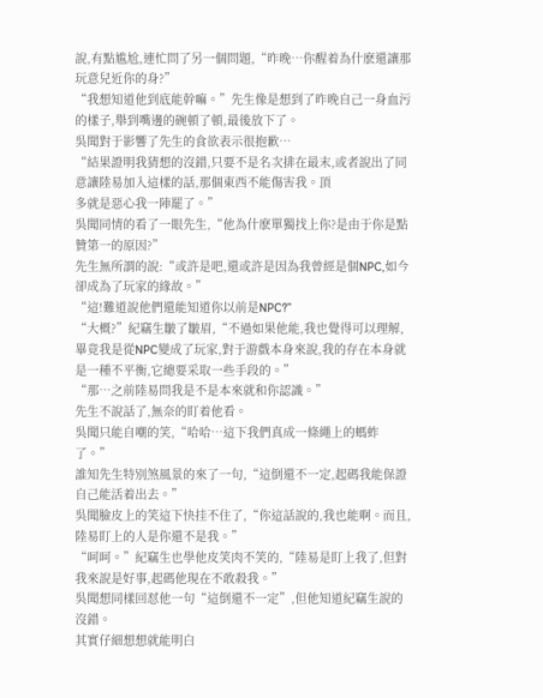說,有點尴尬,連忙問了另一個問題,“昨晚…你醒着為什麽還讓那玩意兒近你的身?”
“我想知道他到底能幹嘛。”先生像是想到了昨晚自己一身血污的樣子,舉到嘴邊的碗頓了頓,最後放下了。
吳聞對于影響了先生的食欲表示很抱歉…
“結果證明我猜想的沒錯,只要不是名次排在最末,或者說出了同意讓陸易加入這樣的話,那個東西不能傷害我。頂
多就是惡心我一陣罷了。”
吳聞同情的看了一眼先生,“他為什麽單獨找上你?是由于你是點贊第一的原因?”
先生無所謂的說:“或許是吧,還或許是因為我曾經是個NPC,如今卻成為了玩家的緣故。”
“這!難道說他們還能知道你以前是NPC?”
“大概?”紀竊生皺了皺眉,“不過如果他能,我也覺得可以理解,畢竟我是從NPC變成了玩家,對于游戲本身來說,我的存在本身就是一種不平衡,它總要采取一些手段的。”
“那…之前陸易問我是不是本來就和你認識。”
先生不說話了,無奈的盯着他看。
吳聞只能自嘲的笑,“哈哈…這下我們真成一條繩上的螞蚱了。”
誰知先生特別煞風景的來了一句,“這倒還不一定,起碼我能保證自己能活着出去。”
吳聞臉皮上的笑這下快挂不住了,“你這話說的,我也能啊。而且,陸易盯上的人是你還不是我。”
“呵呵。”紀竊生也學他皮笑肉不笑的,“陸易是盯上我了,但對我來說是好事,起碼他現在不敢殺我。”
吳聞想同樣回怼他一句“這倒還不一定”,但他知道紀竊生說的沒錯。
其實仔細想想就能明白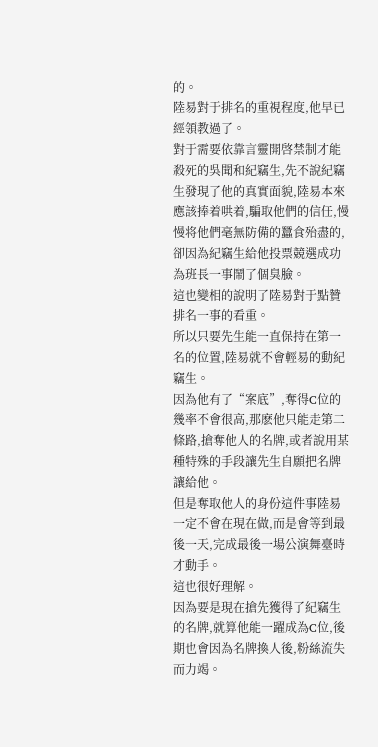的。
陸易對于排名的重視程度,他早已經領教過了。
對于需要依靠言靈開啓禁制才能殺死的吳聞和紀竊生,先不說紀竊生發現了他的真實面貌,陸易本來應該捧着哄着,騙取他們的信任,慢慢将他們毫無防備的蠶食殆盡的,卻因為紀竊生給他投票競選成功為班長一事鬧了個臭臉。
這也變相的說明了陸易對于點贊排名一事的看重。
所以只要先生能一直保持在第一名的位置,陸易就不會輕易的動紀竊生。
因為他有了“案底”,奪得C位的幾率不會很高,那麽他只能走第二條路,搶奪他人的名牌,或者說用某種特殊的手段讓先生自願把名牌讓給他。
但是奪取他人的身份這件事陸易一定不會在現在做,而是會等到最後一天,完成最後一場公演舞臺時才動手。
這也很好理解。
因為要是現在搶先獲得了紀竊生的名牌,就算他能一躍成為C位,後期也會因為名牌換人後,粉絲流失而力竭。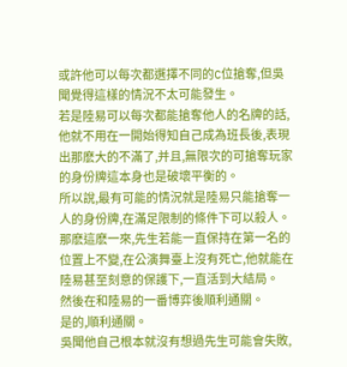或許他可以每次都選擇不同的C位搶奪,但吳聞覺得這樣的情況不太可能發生。
若是陸易可以每次都能搶奪他人的名牌的話,他就不用在一開始得知自己成為班長後,表現出那麽大的不滿了,并且,無限次的可搶奪玩家的身份牌這本身也是破壞平衡的。
所以說,最有可能的情況就是陸易只能搶奪一人的身份牌,在滿足限制的條件下可以殺人。
那麽這麽一來,先生若能一直保持在第一名的位置上不變,在公演舞臺上沒有死亡,他就能在陸易甚至刻意的保護下,一直活到大結局。
然後在和陸易的一番博弈後順利通關。
是的,順利通關。
吳聞他自己根本就沒有想過先生可能會失敗,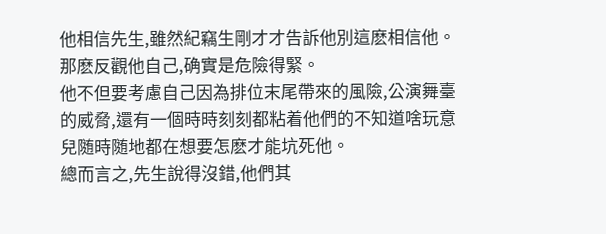他相信先生,雖然紀竊生剛才才告訴他別這麽相信他。
那麽反觀他自己,确實是危險得緊。
他不但要考慮自己因為排位末尾帶來的風險,公演舞臺的威脅,還有一個時時刻刻都粘着他們的不知道啥玩意兒随時随地都在想要怎麽才能坑死他。
總而言之,先生說得沒錯,他們其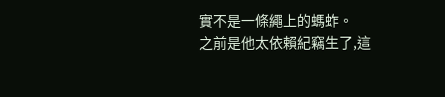實不是一條繩上的螞蚱。
之前是他太依賴紀竊生了,這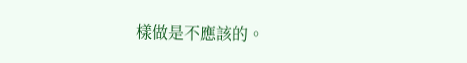樣做是不應該的。